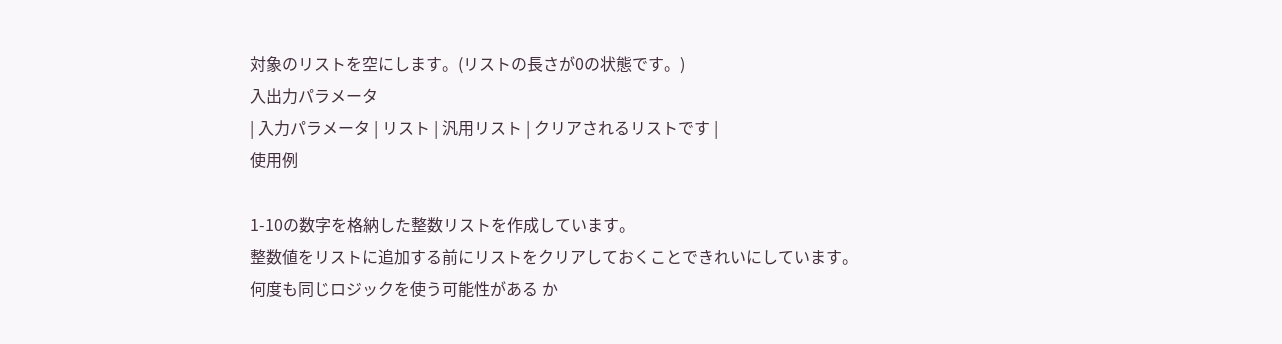対象のリストを空にします。(リストの長さが0の状態です。)
入出力パラメータ
| 入力パラメータ | リスト | 汎用リスト | クリアされるリストです |
使用例

1-10の数字を格納した整数リストを作成しています。
整数値をリストに追加する前にリストをクリアしておくことできれいにしています。
何度も同じロジックを使う可能性がある か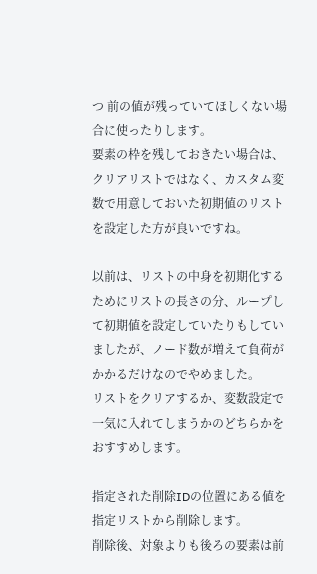つ 前の値が残っていてほしくない場合に使ったりします。
要素の枠を残しておきたい場合は、クリアリストではなく、カスタム変数で用意しておいた初期値のリストを設定した方が良いですね。

以前は、リストの中身を初期化するためにリストの長さの分、ループして初期値を設定していたりもしていましたが、ノード数が増えて負荷がかかるだけなのでやめました。
リストをクリアするか、変数設定で一気に入れてしまうかのどちらかをおすすめします。

指定された削除IDの位置にある値を指定リストから削除します。
削除後、対象よりも後ろの要素は前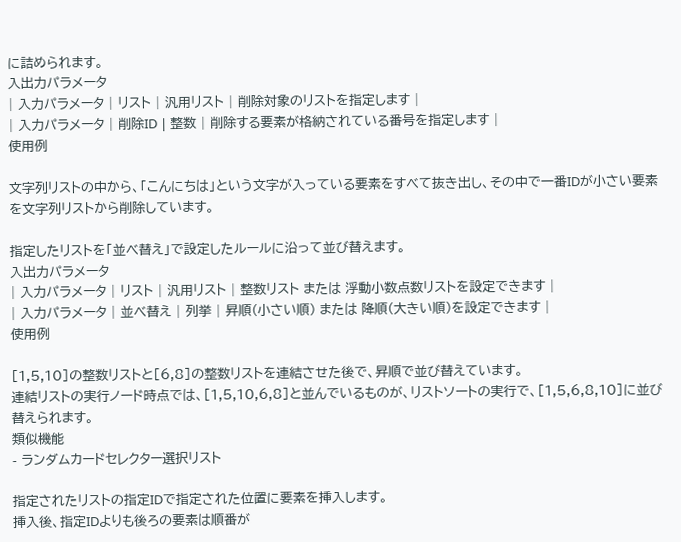に詰められます。
入出力パラメータ
| 入力パラメータ | リスト | 汎用リスト | 削除対象のリストを指定します |
| 入力パラメータ | 削除ID | 整数 | 削除する要素が格納されている番号を指定します |
使用例

文字列リストの中から、「こんにちは」という文字が入っている要素をすべて抜き出し、その中で一番IDが小さい要素を文字列リストから削除しています。

指定したリストを「並べ替え」で設定したルールに沿って並び替えます。
入出力パラメータ
| 入力パラメータ | リスト | 汎用リスト | 整数リスト または 浮動小数点数リストを設定できます |
| 入力パラメータ | 並べ替え | 列挙 | 昇順(小さい順) または 降順(大きい順)を設定できます |
使用例

[1,5,10]の整数リストと[6,8]の整数リストを連結させた後で、昇順で並び替えています。
連結リストの実行ノード時点では、[1,5,10,6,8]と並んでいるものが、リストソートの実行で、[1,5,6,8,10]に並び替えられます。
類似機能
- ランダムカードセレクター選択リスト

指定されたリストの指定IDで指定された位置に要素を挿入します。
挿入後、指定IDよりも後ろの要素は順番が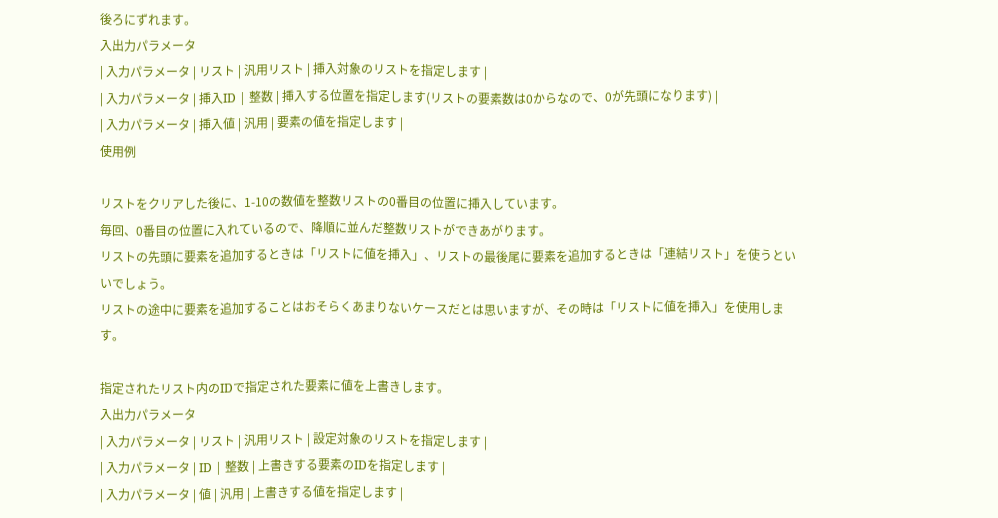後ろにずれます。
入出力パラメータ
| 入力パラメータ | リスト | 汎用リスト | 挿入対象のリストを指定します |
| 入力パラメータ | 挿入ID | 整数 | 挿入する位置を指定します(リストの要素数は0からなので、0が先頭になります) |
| 入力パラメータ | 挿入値 | 汎用 | 要素の値を指定します |
使用例

リストをクリアした後に、1-10の数値を整数リストの0番目の位置に挿入しています。
毎回、0番目の位置に入れているので、降順に並んだ整数リストができあがります。
リストの先頭に要素を追加するときは「リストに値を挿入」、リストの最後尾に要素を追加するときは「連結リスト」を使うといいでしょう。
リストの途中に要素を追加することはおそらくあまりないケースだとは思いますが、その時は「リストに値を挿入」を使用します。

指定されたリスト内のIDで指定された要素に値を上書きします。
入出力パラメータ
| 入力パラメータ | リスト | 汎用リスト | 設定対象のリストを指定します |
| 入力パラメータ | ID | 整数 | 上書きする要素のIDを指定します |
| 入力パラメータ | 値 | 汎用 | 上書きする値を指定します |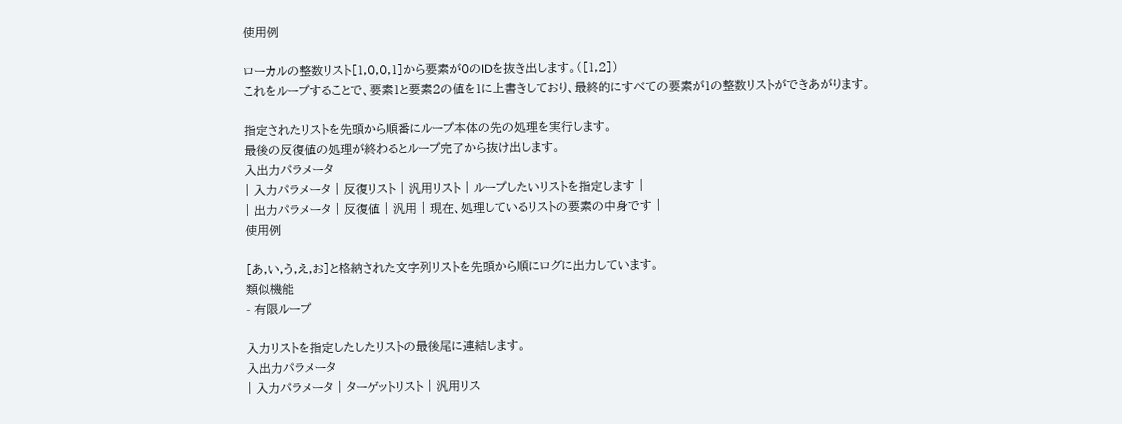使用例

ローカルの整数リスト[1,0,0,1]から要素が0のIDを抜き出します。([1,2])
これをループすることで、要素1と要素2の値を1に上書きしており、最終的にすべての要素が1の整数リストができあがります。

指定されたリストを先頭から順番にループ本体の先の処理を実行します。
最後の反復値の処理が終わるとループ完了から抜け出します。
入出力パラメータ
| 入力パラメータ | 反復リスト | 汎用リスト | ループしたいリストを指定します |
| 出力パラメータ | 反復値 | 汎用 | 現在、処理しているリストの要素の中身です |
使用例

[あ,い,う,え,お]と格納された文字列リストを先頭から順にログに出力しています。
類似機能
- 有限ループ

入力リストを指定したしたリストの最後尾に連結します。
入出力パラメータ
| 入力パラメータ | ターゲットリスト | 汎用リス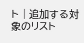ト | 追加する対象のリスト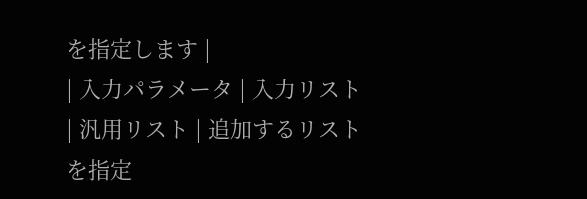を指定します |
| 入力パラメータ | 入力リスト | 汎用リスト | 追加するリストを指定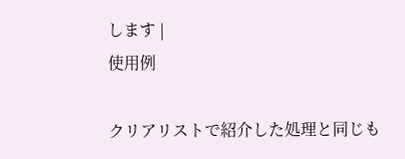します |
使用例

クリアリストで紹介した処理と同じも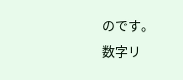のです。
数字リ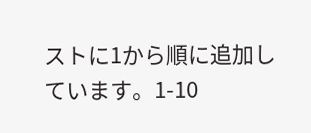ストに1から順に追加しています。1-10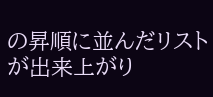の昇順に並んだリストが出来上がり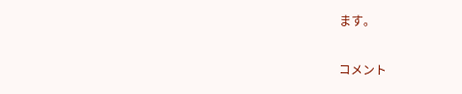ます。

コメント